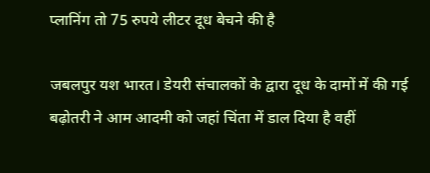प्लानिंग तो 75 रुपये लीटर दूध बेचने की है

जबलपुर यश भारत। डेयरी संचालकों के द्वारा दूध के दामों में की गई बढ़ोतरी ने आम आदमी को जहां चिंता में डाल दिया है वहीं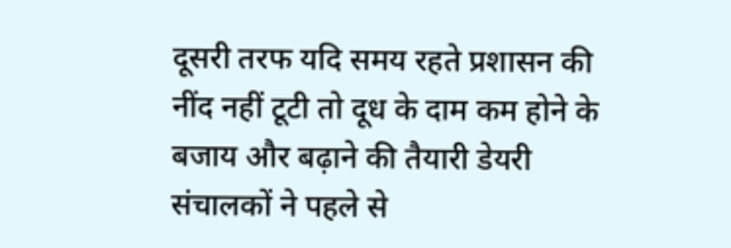दूसरी तरफ यदि समय रहते प्रशासन की नींद नहीं टूटी तो दूध के दाम कम होने के बजाय और बढ़ाने की तैयारी डेयरी संचालकों ने पहले से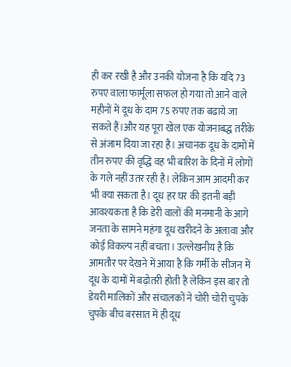ही कर रखी है और उनकी योजना है कि यदि 73 रुपए वाला फार्मूला सफल हो गया तो आने वाले महीनों में दूध के दाम 75 रुपए तक बढाये जा सकते हैं।और यह पूरा खेल एक योजनाबद्ध तरीके से अंजाम दिया जा रहा है। अचानक दूध के दामों में तीन रुपए की वृद्धि वह भी बारिश के दिनों में लोगों के गले नहीं उतर रही है। लेकिन आम आदमी कर भी क्या सकता है। दूध हर घर की इतनी बड़ी आवश्यकता है कि डेरी वालों की मनमानी के आगे जनता के सामने महंगा दूध खरीदने के अलावा और कोई विकल्प नहीं बचता। उल्लेखनीय है कि आमतौर पर देखने में आया है कि गर्मी के सीजन में दूध के दामों में बढ़ोतरी होती है लेकिन इस बार तो डेयरी मालिकों और संचालकों ने चोरी चोरी चुपके चुपके बीच बरसात में ही दूध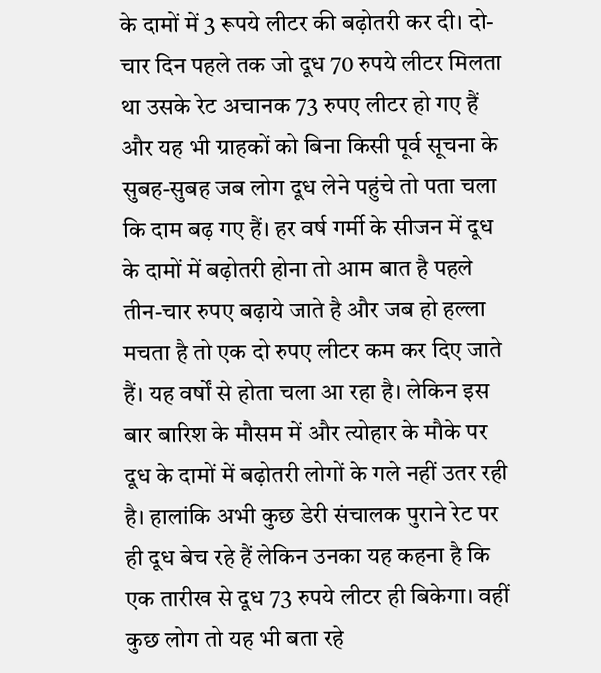के दामों में 3 रूपये लीटर की बढ़ोतरी कर दी। दो-चार दिन पहले तक जो दूध 70 रुपये लीटर मिलता था उसके रेट अचानक 73 रुपए लीटर हो गए हैं और यह भी ग्राहकों को बिना किसी पूर्व सूचना के सुबह-सुबह जब लोग दूध लेने पहुंचे तो पता चला कि दाम बढ़ गए हैं। हर वर्ष गर्मी के सीजन में दूध के दामों में बढ़ोतरी होना तो आम बात है पहले तीन-चार रुपए बढ़ाये जाते है और जब हो हल्ला मचता है तो एक दो रुपए लीटर कम कर दिए जाते हैं। यह वर्षों से होता चला आ रहा है। लेकिन इस बार बारिश के मौसम में और त्योहार के मौके पर दूध के दामों में बढ़ोतरी लोगों के गले नहीं उतर रही है। हालांकि अभी कुछ डेरी संचालक पुराने रेट पर ही दूध बेच रहे हैं लेकिन उनका यह कहना है कि एक तारीख से दूध 73 रुपये लीटर ही बिकेगा। वहीं कुछ लोग तो यह भी बता रहे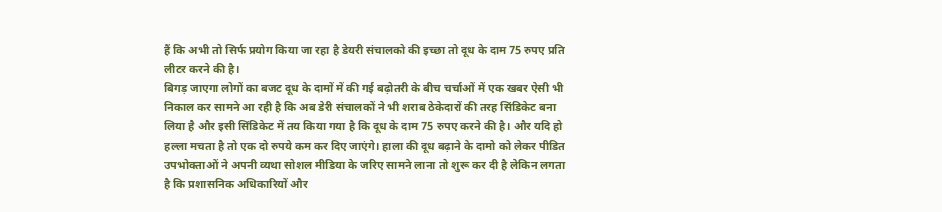हैं कि अभी तो सिर्फ प्रयोग किया जा रहा है डेयरी संचालको की इच्छा तो दूध के दाम 75 रुपए प्रति लीटर करने की है।
बिगड़ जाएगा लोगों का बजट दूध के दामों में की गई बढ़ोतरी के बीच चर्चाओं में एक खबर ऐसी भी निकाल कर सामने आ रही है कि अब डेरी संचालकों ने भी शराब ठेकेदारों की तरह सिंडिकेट बना लिया है और इसी सिंडिकेट में तय किया गया है कि दूध के दाम 75 रुपए करने की है। और यदि हो हल्ला मचता है तो एक दो रुपये कम कर दिए जाएंगे। हाला की दूध बढ़ाने के दामो को लेकर पीडित उपभोक्ताओं ने अपनी व्यथा सोशल मीडिया के जरिए सामने लाना तो शुरू कर दी है लेकिन लगता है कि प्रशासनिक अधिकारियों और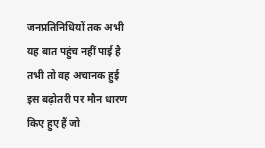जनप्रतिनिधियों तक अभी यह बात पहुंच नहीं पाई है तभी तो वह अचानक हुई इस बढ़ोतरी पर मौन धारण किए हुए हैं जो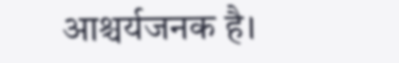आश्चर्यजनक है।